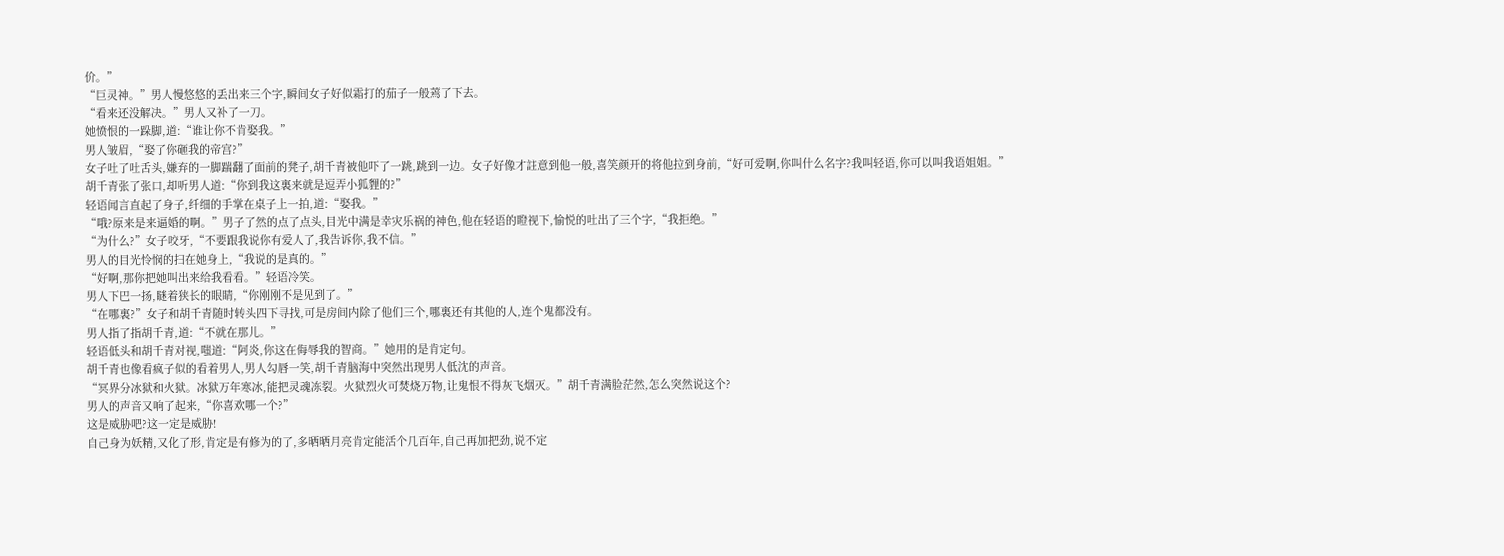价。”
“巨灵神。”男人慢悠悠的丢出来三个字,瞬间女子好似霜打的茄子一般蔫了下去。
“看来还没解决。”男人又补了一刀。
她愤恨的一跺脚,道:“谁让你不肯娶我。”
男人皱眉,“娶了你砸我的帝宫?”
女子吐了吐舌头,嫌弃的一脚踹翻了面前的凳子,胡千青被他吓了一跳,跳到一边。女子好像才註意到他一般,喜笑颜开的将他拉到身前,“好可爱啊,你叫什么名字?我叫轻语,你可以叫我语姐姐。”
胡千青张了张口,却听男人道:“你到我这裏来就是逗弄小狐貍的?”
轻语闻言直起了身子,纤细的手掌在桌子上一拍,道:“娶我。”
“哦?原来是来逼婚的啊。”男子了然的点了点头,目光中满是幸灾乐祸的神色,他在轻语的瞪视下,愉悦的吐出了三个字,“我拒绝。”
“为什么?”女子咬牙,“不要跟我说你有爱人了,我告诉你,我不信。”
男人的目光怜悯的扫在她身上,“我说的是真的。”
“好啊,那你把她叫出来给我看看。”轻语冷笑。
男人下巴一扬,瞇着狭长的眼睛,“你刚刚不是见到了。”
“在哪裏?”女子和胡千青随时转头四下寻找,可是房间内除了他们三个,哪裏还有其他的人,连个鬼都没有。
男人指了指胡千青,道:“不就在那儿。”
轻语低头和胡千青对视,嗤道:“阿炎,你这在侮辱我的智商。”她用的是肯定句。
胡千青也像看疯子似的看着男人,男人勾唇一笑,胡千青脑海中突然出现男人低沈的声音。
“冥界分冰狱和火狱。冰狱万年寒冰,能把灵魂冻裂。火狱烈火可焚烧万物,让鬼恨不得灰飞烟灭。”胡千青满脸茫然,怎么突然说这个?
男人的声音又响了起来,“你喜欢哪一个?”
这是威胁吧?这一定是威胁!
自己身为妖精,又化了形,肯定是有修为的了,多晒晒月亮肯定能活个几百年,自己再加把劲,说不定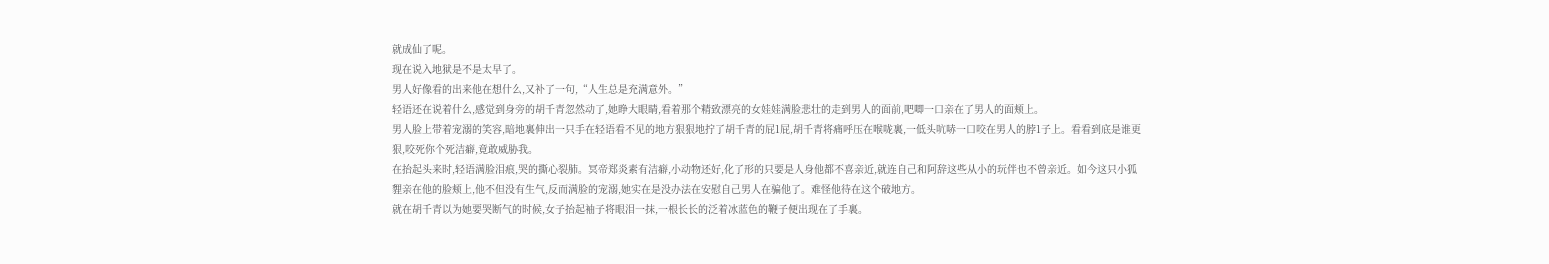就成仙了呢。
现在说入地狱是不是太早了。
男人好像看的出来他在想什么,又补了一句,“人生总是充满意外。”
轻语还在说着什么,感觉到身旁的胡千青忽然动了,她睁大眼睛,看着那个精致漂亮的女娃娃满脸悲壮的走到男人的面前,吧唧一口亲在了男人的面颊上。
男人脸上带着宠溺的笑容,暗地裏伸出一只手在轻语看不见的地方狠狠地拧了胡千青的屁1屁,胡千青将痛呼压在喉咙裏,一低头吭哧一口咬在男人的脖1子上。看看到底是谁更狠,咬死你个死洁癖,竟敢威胁我。
在抬起头来时,轻语满脸泪痕,哭的撕心裂肺。冥帝郑炎素有洁癖,小动物还好,化了形的只要是人身他都不喜亲近,就连自己和阿辞这些从小的玩伴也不曾亲近。如今这只小狐貍亲在他的脸颊上,他不但没有生气,反而满脸的宠溺,她实在是没办法在安慰自己男人在骗他了。难怪他待在这个破地方。
就在胡千青以为她要哭断气的时候,女子抬起袖子将眼泪一抹,一根长长的泛着冰蓝色的鞭子便出现在了手裏。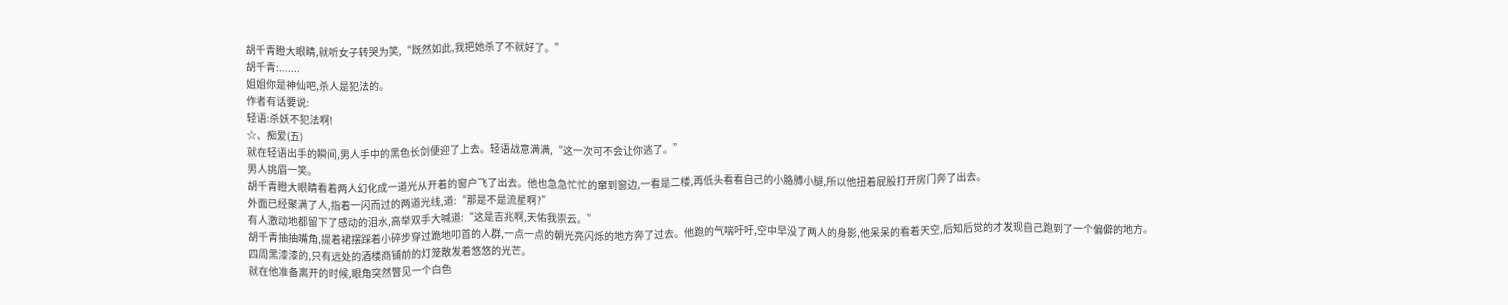胡千青瞪大眼睛,就听女子转哭为笑,“既然如此,我把她杀了不就好了。”
胡千青:.......
姐姐你是神仙吧,杀人是犯法的。
作者有话要说:
轻语:杀妖不犯法啊!
☆、痴爱(五)
就在轻语出手的瞬间,男人手中的黑色长剑便迎了上去。轻语战意满满,“这一次可不会让你逃了。”
男人挑眉一笑。
胡千青瞪大眼睛看着两人幻化成一道光从开着的窗户飞了出去。他也急急忙忙的窜到窗边,一看是二楼,再低头看看自己的小胳膊小腿,所以他扭着屁股打开房门奔了出去。
外面已经聚满了人,指着一闪而过的两道光线,道:“那是不是流星啊?”
有人激动地都留下了感动的泪水,高举双手大喊道:“这是吉兆啊,天佑我崇云。”
胡千青抽抽嘴角,提着裙摆踩着小碎步穿过跪地叩首的人群,一点一点的朝光亮闪烁的地方奔了过去。他跑的气喘吁吁,空中早没了两人的身影,他呆呆的看着天空,后知后觉的才发现自己跑到了一个偏僻的地方。
四周黑漆漆的,只有远处的酒楼商铺前的灯笼散发着悠悠的光芒。
就在他准备离开的时候,眼角突然瞥见一个白色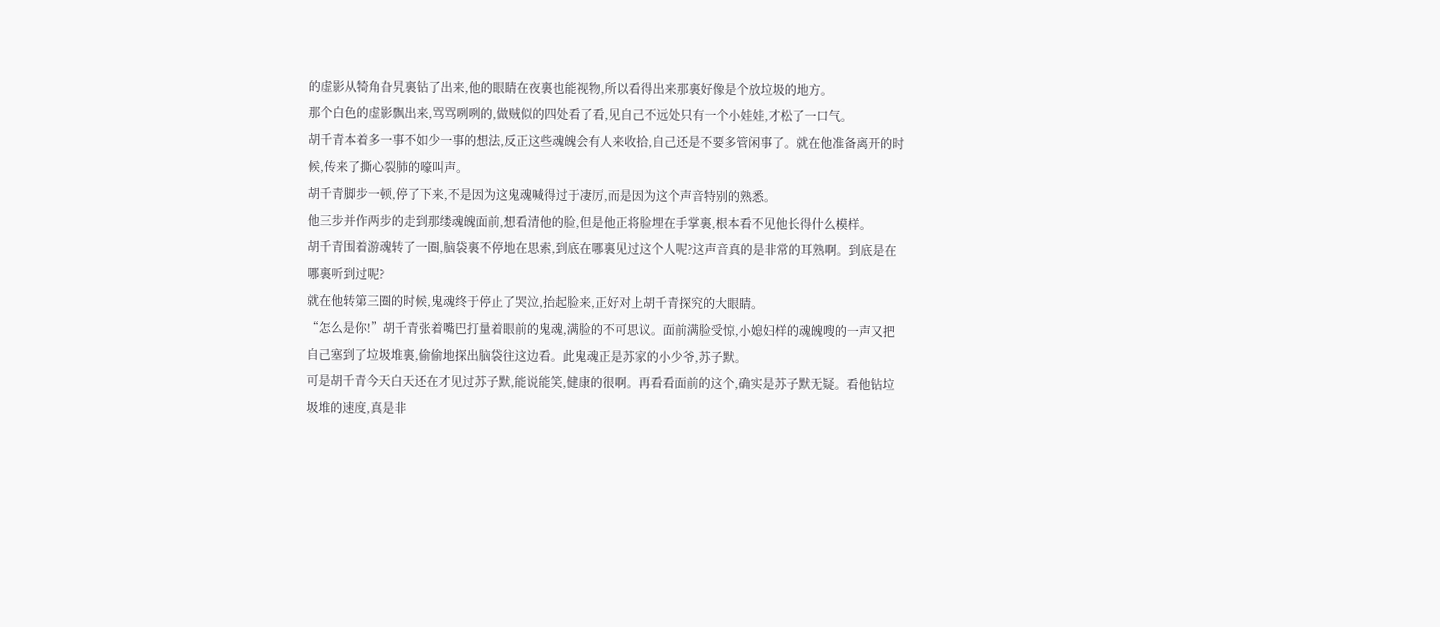的虚影从犄角旮旯裏钻了出来,他的眼睛在夜裏也能视物,所以看得出来那裏好像是个放垃圾的地方。
那个白色的虚影飘出来,骂骂咧咧的,做贼似的四处看了看,见自己不远处只有一个小娃娃,才松了一口气。
胡千青本着多一事不如少一事的想法,反正这些魂魄会有人来收拾,自己还是不要多管闲事了。就在他准备离开的时候,传来了撕心裂肺的嚎叫声。
胡千青脚步一顿,停了下来,不是因为这鬼魂喊得过于凄厉,而是因为这个声音特别的熟悉。
他三步并作两步的走到那缕魂魄面前,想看清他的脸,但是他正将脸埋在手掌裏,根本看不见他长得什么模样。
胡千青围着游魂转了一圈,脑袋裏不停地在思索,到底在哪裏见过这个人呢?这声音真的是非常的耳熟啊。到底是在哪裏听到过呢?
就在他转第三圈的时候,鬼魂终于停止了哭泣,抬起脸来,正好对上胡千青探究的大眼睛。
“怎么是你!”胡千青张着嘴巴打量着眼前的鬼魂,满脸的不可思议。面前满脸受惊,小媳妇样的魂魄嗖的一声又把自己塞到了垃圾堆裏,偷偷地探出脑袋往这边看。此鬼魂正是苏家的小少爷,苏子默。
可是胡千青今天白天还在才见过苏子默,能说能笑,健康的很啊。再看看面前的这个,确实是苏子默无疑。看他钻垃圾堆的速度,真是非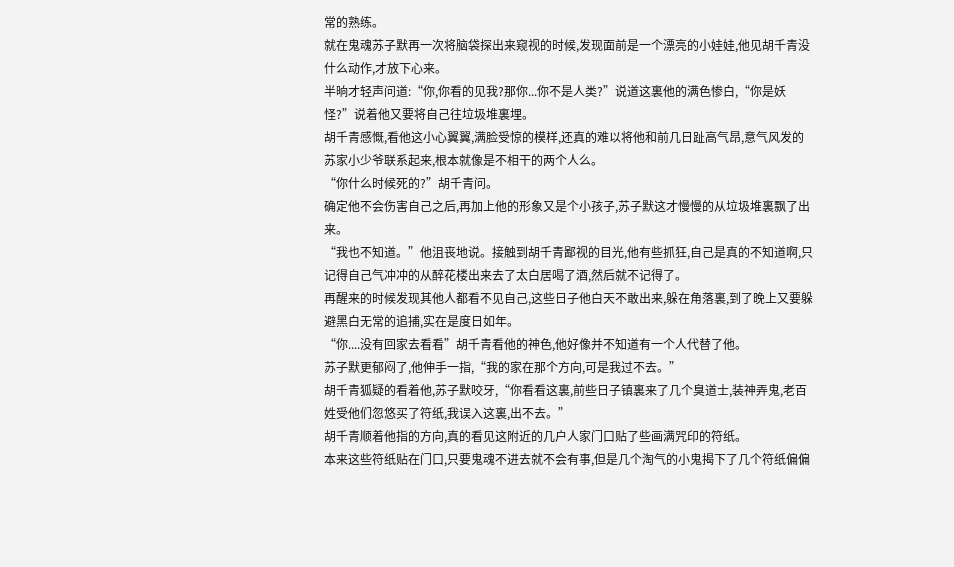常的熟练。
就在鬼魂苏子默再一次将脑袋探出来窥视的时候,发现面前是一个漂亮的小娃娃,他见胡千青没什么动作,才放下心来。
半晌才轻声问道:“你,你看的见我?那你...你不是人类?”说道这裏他的满色惨白,“你是妖怪?”说着他又要将自己往垃圾堆裏埋。
胡千青感慨,看他这小心翼翼,满脸受惊的模样,还真的难以将他和前几日趾高气昂,意气风发的苏家小少爷联系起来,根本就像是不相干的两个人么。
“你什么时候死的?”胡千青问。
确定他不会伤害自己之后,再加上他的形象又是个小孩子,苏子默这才慢慢的从垃圾堆裏飘了出来。
“我也不知道。”他沮丧地说。接触到胡千青鄙视的目光,他有些抓狂,自己是真的不知道啊,只记得自己气冲冲的从醉花楼出来去了太白居喝了酒,然后就不记得了。
再醒来的时候发现其他人都看不见自己,这些日子他白天不敢出来,躲在角落裏,到了晚上又要躲避黑白无常的追捕,实在是度日如年。
“你....没有回家去看看”胡千青看他的神色,他好像并不知道有一个人代替了他。
苏子默更郁闷了,他伸手一指,“我的家在那个方向,可是我过不去。”
胡千青狐疑的看着他,苏子默咬牙,“你看看这裏,前些日子镇裏来了几个臭道士,装神弄鬼,老百姓受他们忽悠买了符纸,我误入这裏,出不去。”
胡千青顺着他指的方向,真的看见这附近的几户人家门口贴了些画满咒印的符纸。
本来这些符纸贴在门口,只要鬼魂不进去就不会有事,但是几个淘气的小鬼揭下了几个符纸偏偏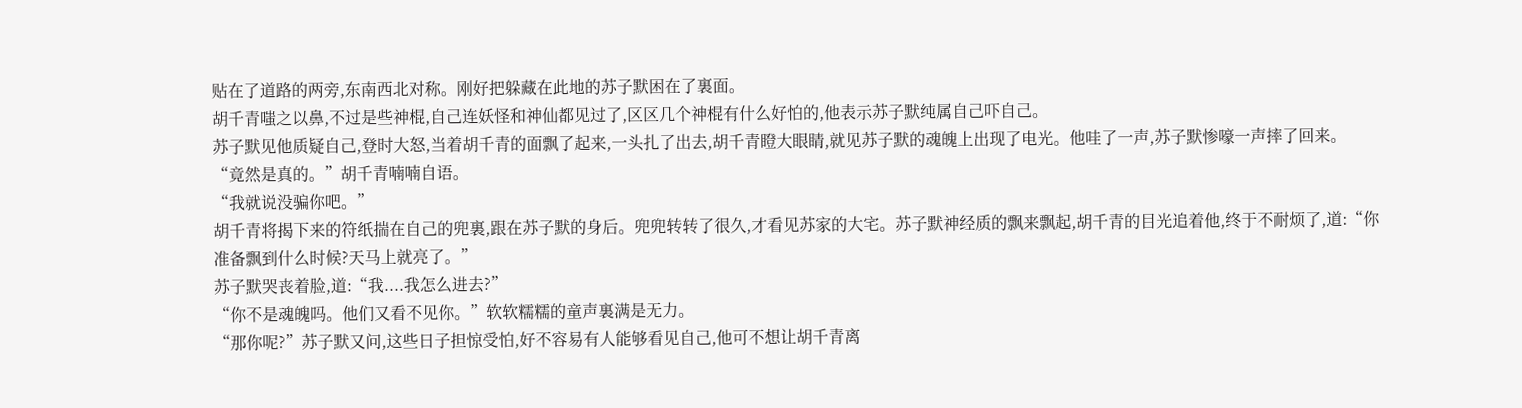贴在了道路的两旁,东南西北对称。刚好把躲藏在此地的苏子默困在了裏面。
胡千青嗤之以鼻,不过是些神棍,自己连妖怪和神仙都见过了,区区几个神棍有什么好怕的,他表示苏子默纯属自己吓自己。
苏子默见他质疑自己,登时大怒,当着胡千青的面飘了起来,一头扎了出去,胡千青瞪大眼睛,就见苏子默的魂魄上出现了电光。他哇了一声,苏子默惨嚎一声摔了回来。
“竟然是真的。”胡千青喃喃自语。
“我就说没骗你吧。”
胡千青将揭下来的符纸揣在自己的兜裏,跟在苏子默的身后。兜兜转转了很久,才看见苏家的大宅。苏子默神经质的飘来飘起,胡千青的目光追着他,终于不耐烦了,道:“你准备飘到什么时候?天马上就亮了。”
苏子默哭丧着脸,道:“我....我怎么进去?”
“你不是魂魄吗。他们又看不见你。”软软糯糯的童声裏满是无力。
“那你呢?”苏子默又问,这些日子担惊受怕,好不容易有人能够看见自己,他可不想让胡千青离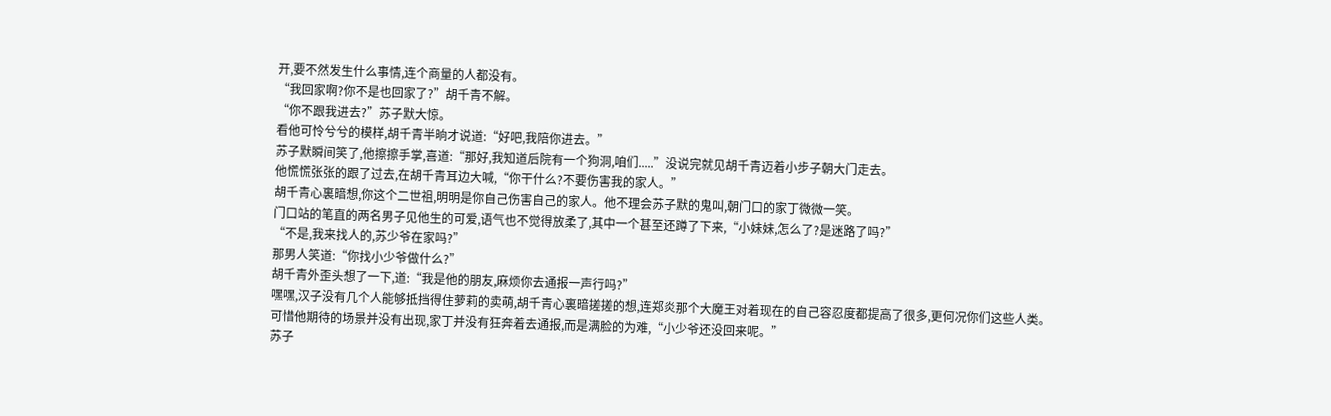开,要不然发生什么事情,连个商量的人都没有。
“我回家啊?你不是也回家了?”胡千青不解。
“你不跟我进去?”苏子默大惊。
看他可怜兮兮的模样,胡千青半晌才说道:“好吧,我陪你进去。”
苏子默瞬间笑了,他擦擦手掌,喜道:“那好,我知道后院有一个狗洞,咱们.....”没说完就见胡千青迈着小步子朝大门走去。
他慌慌张张的跟了过去,在胡千青耳边大喊,“你干什么?不要伤害我的家人。”
胡千青心裏暗想,你这个二世祖,明明是你自己伤害自己的家人。他不理会苏子默的鬼叫,朝门口的家丁微微一笑。
门口站的笔直的两名男子见他生的可爱,语气也不觉得放柔了,其中一个甚至还蹲了下来,“小妹妹,怎么了?是迷路了吗?”
“不是,我来找人的,苏少爷在家吗?”
那男人笑道:“你找小少爷做什么?”
胡千青外歪头想了一下,道:“我是他的朋友,麻烦你去通报一声行吗?”
嘿嘿,汉子没有几个人能够抵挡得住萝莉的卖萌,胡千青心裏暗搓搓的想,连郑炎那个大魔王对着现在的自己容忍度都提高了很多,更何况你们这些人类。
可惜他期待的场景并没有出现,家丁并没有狂奔着去通报,而是满脸的为难,“小少爷还没回来呢。”
苏子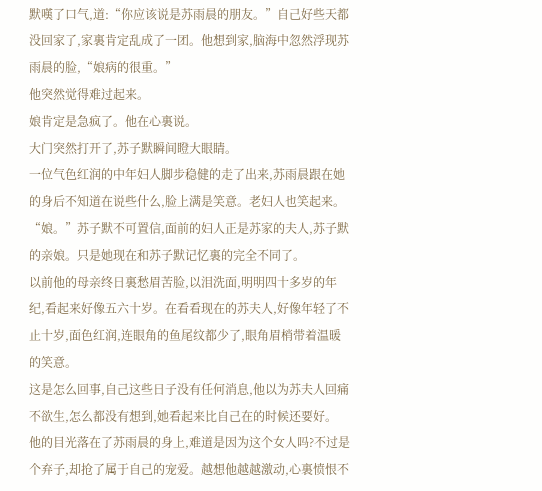默嘆了口气,道:“你应该说是苏雨晨的朋友。”自己好些天都没回家了,家裏肯定乱成了一团。他想到家,脑海中忽然浮现苏雨晨的脸,“娘病的很重。”
他突然觉得难过起来。
娘肯定是急疯了。他在心裏说。
大门突然打开了,苏子默瞬间瞪大眼睛。
一位气色红润的中年妇人脚步稳健的走了出来,苏雨晨跟在她的身后不知道在说些什么,脸上满是笑意。老妇人也笑起来。
“娘。”苏子默不可置信,面前的妇人正是苏家的夫人,苏子默的亲娘。只是她现在和苏子默记忆裏的完全不同了。
以前他的母亲终日裏愁眉苦脸,以泪洗面,明明四十多岁的年纪,看起来好像五六十岁。在看看现在的苏夫人,好像年轻了不止十岁,面色红润,连眼角的鱼尾纹都少了,眼角眉梢带着温暖的笑意。
这是怎么回事,自己这些日子没有任何消息,他以为苏夫人回痛不欲生,怎么都没有想到,她看起来比自己在的时候还要好。
他的目光落在了苏雨晨的身上,难道是因为这个女人吗?不过是个弃子,却抢了属于自己的宠爱。越想他越越激动,心裏愤恨不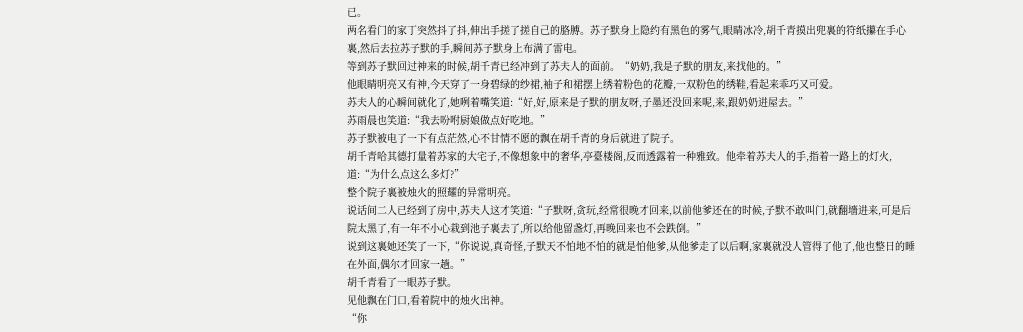已。
两名看门的家丁突然抖了抖,伸出手搓了搓自己的胳膊。苏子默身上隐约有黑色的雾气,眼睛冰冷,胡千青摸出兜裏的符纸攥在手心裏,然后去拉苏子默的手,瞬间苏子默身上布满了雷电。
等到苏子默回过神来的时候,胡千青已经冲到了苏夫人的面前。“奶奶,我是子默的朋友,来找他的。”
他眼睛明亮又有神,今天穿了一身碧绿的纱裙,袖子和裙摆上绣着粉色的花瓣,一双粉色的绣鞋,看起来乖巧又可爱。
苏夫人的心瞬间就化了,她咧着嘴笑道:“好,好,原来是子默的朋友呀,子墨还没回来呢,来,跟奶奶进屋去。”
苏雨晨也笑道:“我去吩咐厨娘做点好吃地。”
苏子默被电了一下有点茫然,心不甘情不愿的飘在胡千青的身后就进了院子。
胡千青哈其德打量着苏家的大宅子,不像想象中的奢华,亭臺楼阁,反而透露着一种雅致。他牵着苏夫人的手,指着一路上的灯火,道:“为什么点这么多灯?”
整个院子裏被烛火的照耀的异常明亮。
说话间二人已经到了房中,苏夫人这才笑道:“子默呀,贪玩,经常很晚才回来,以前他爹还在的时候,子默不敢叫门,就翻墻进来,可是后院太黑了,有一年不小心栽到池子裏去了,所以给他留盏灯,再晚回来也不会跌倒。”
说到这裏她还笑了一下,“你说说,真奇怪,子默天不怕地不怕的就是怕他爹,从他爹走了以后啊,家裏就没人管得了他了,他也整日的睡在外面,偶尔才回家一趟。”
胡千青看了一眼苏子默。
见他飘在门口,看着院中的烛火出神。
“你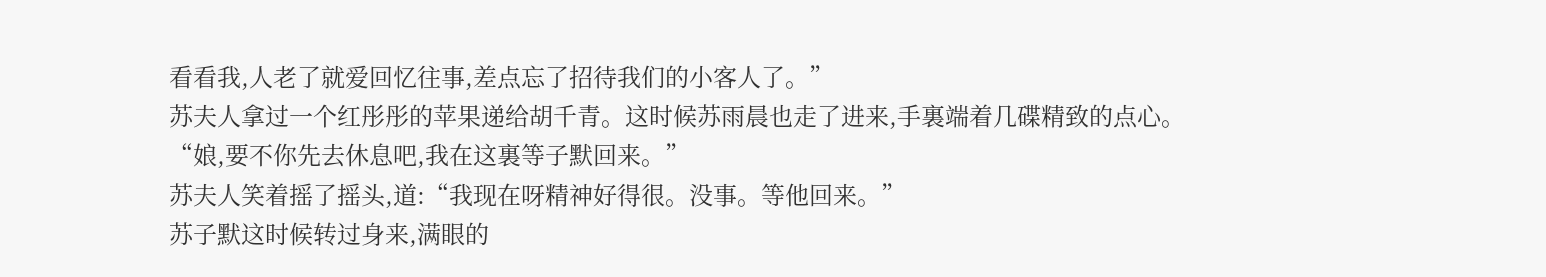看看我,人老了就爱回忆往事,差点忘了招待我们的小客人了。”
苏夫人拿过一个红彤彤的苹果递给胡千青。这时候苏雨晨也走了进来,手裏端着几碟精致的点心。
“娘,要不你先去休息吧,我在这裏等子默回来。”
苏夫人笑着摇了摇头,道:“我现在呀精神好得很。没事。等他回来。”
苏子默这时候转过身来,满眼的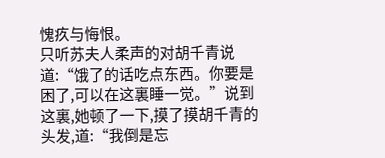愧疚与悔恨。
只听苏夫人柔声的对胡千青说道:“饿了的话吃点东西。你要是困了,可以在这裏睡一觉。”说到这裏,她顿了一下,摸了摸胡千青的头发,道:“我倒是忘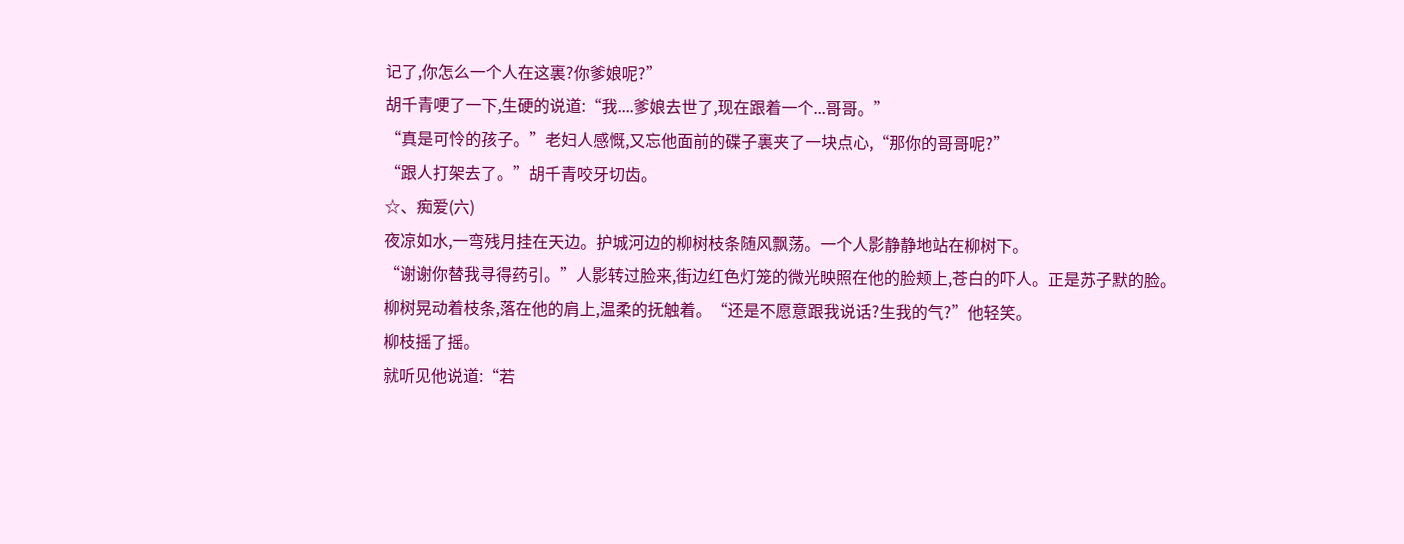记了,你怎么一个人在这裏?你爹娘呢?”
胡千青哽了一下,生硬的说道:“我....爹娘去世了,现在跟着一个...哥哥。”
“真是可怜的孩子。”老妇人感慨,又忘他面前的碟子裏夹了一块点心,“那你的哥哥呢?”
“跟人打架去了。”胡千青咬牙切齿。
☆、痴爱(六)
夜凉如水,一弯残月挂在天边。护城河边的柳树枝条随风飘荡。一个人影静静地站在柳树下。
“谢谢你替我寻得药引。”人影转过脸来,街边红色灯笼的微光映照在他的脸颊上,苍白的吓人。正是苏子默的脸。
柳树晃动着枝条,落在他的肩上,温柔的抚触着。“还是不愿意跟我说话?生我的气?”他轻笑。
柳枝摇了摇。
就听见他说道:“若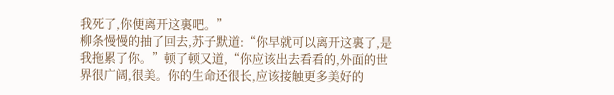我死了,你便离开这裏吧。”
柳条慢慢的抽了回去,苏子默道:“你早就可以离开这裏了,是我拖累了你。”顿了顿又道,“你应该出去看看的,外面的世界很广阔,很美。你的生命还很长,应该接触更多美好的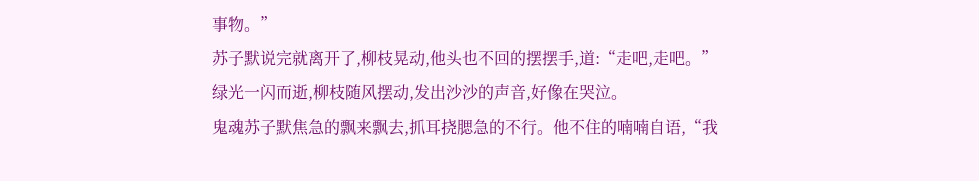事物。”
苏子默说完就离开了,柳枝晃动,他头也不回的摆摆手,道:“走吧,走吧。”
绿光一闪而逝,柳枝随风摆动,发出沙沙的声音,好像在哭泣。
鬼魂苏子默焦急的飘来飘去,抓耳挠腮急的不行。他不住的喃喃自语,“我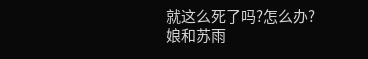就这么死了吗?怎么办?娘和苏雨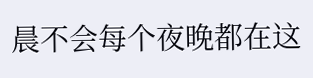晨不会每个夜晚都在这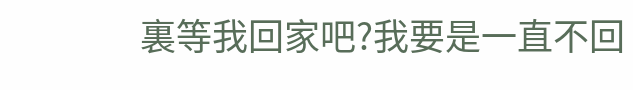裏等我回家吧?我要是一直不回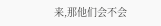来,那他们会不会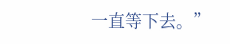一直等下去。”